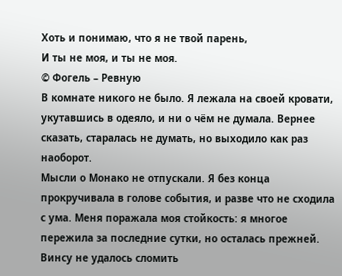Хоть и понимаю, что я не твой парень,
И ты не моя, и ты не моя.
© Фогель – Ревную
В комнате никого не было. Я лежала на своей кровати, укутавшись в одеяло, и ни о чём не думала. Вернее сказать, старалась не думать, но выходило как раз наоборот.
Мысли о Монако не отпускали. Я без конца прокручивала в голове события, и разве что не сходила с ума. Меня поражала моя стойкость: я многое пережила за последние сутки, но осталась прежней. Винсу не удалось сломить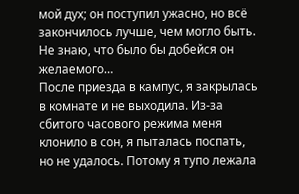мой дух; он поступил ужасно, но всё закончилось лучше, чем могло быть. Не знаю, что было бы добейся он желаемого…
После приезда в кампус, я закрылась в комнате и не выходила. Из-за сбитого часового режима меня клонило в сон, я пыталась поспать, но не удалось. Потому я тупо лежала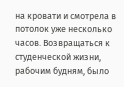на кровати и смотрела в потолок уже несколько часов. Возвращаться к студенческой жизни, рабочим будням, было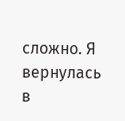сложно. Я вернулась в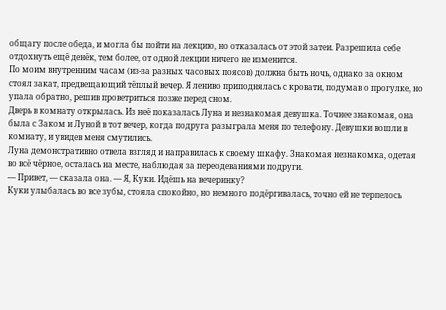общагу после обеда, и могла бы пойти на лекцию, но отказалась от этой затеи. Разрешила себе отдохнуть ещё денёк, тем более, от одной лекции ничего не изменится.
По моим внутренним часам (из-за разных часовых поясов) должна быть ночь, однако за окном стоял закат, предвещающий тёплый вечер. Я лениво приподнялась с кровати, подумав о прогулке, но упала обратно, решив проветриться позже перед сном.
Дверь в комнату открылась. Из неё показалась Луна и незнакомая девушка. Точнее знакомая, она была с Заком и Луной в тот вечер, когда подруга разыграла меня по телефону. Девушки вошли в комнату, и увидев меня смутились.
Луна демонстративно отвела взгляд и направилась к своему шкафу. Знакомая незнакомка, одетая во всё чёрное, осталась на месте, наблюдая за переодеваниями подруги.
— Привет, — сказала она. — Я, Куки. Идёшь на вечеринку?
Куки улыбалась во все зубы, стояла спокойно, но немного подёргивалась, точно ей не терпелось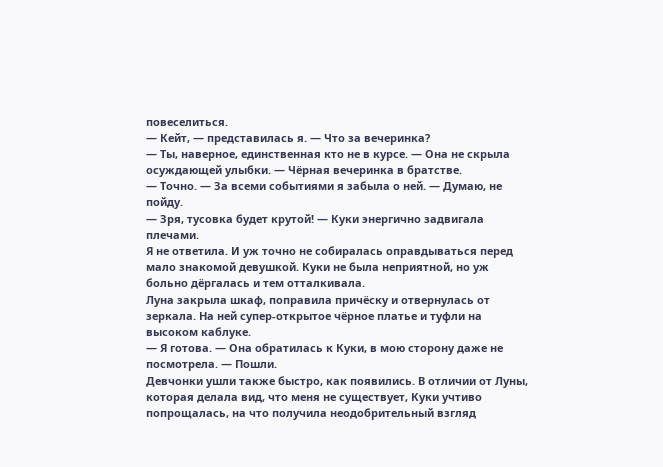повеселиться.
— Кейт, — представилась я. — Что за вечеринка?
— Ты, наверное, единственная кто не в курсе. — Она не скрыла осуждающей улыбки. — Чёрная вечеринка в братстве.
— Точно. — За всеми событиями я забыла о ней. — Думаю, не пойду.
— Зря, тусовка будет крутой! — Куки энергично задвигала плечами.
Я не ответила. И уж точно не собиралась оправдываться перед мало знакомой девушкой. Куки не была неприятной, но уж больно дёргалась и тем отталкивала.
Луна закрыла шкаф, поправила причёску и отвернулась от зеркала. На ней супер-открытое чёрное платье и туфли на высоком каблуке.
— Я готова. — Она обратилась к Куки, в мою сторону даже не посмотрела. — Пошли.
Девчонки ушли также быстро, как появились. В отличии от Луны, которая делала вид, что меня не существует, Куки учтиво попрощалась, на что получила неодобрительный взгляд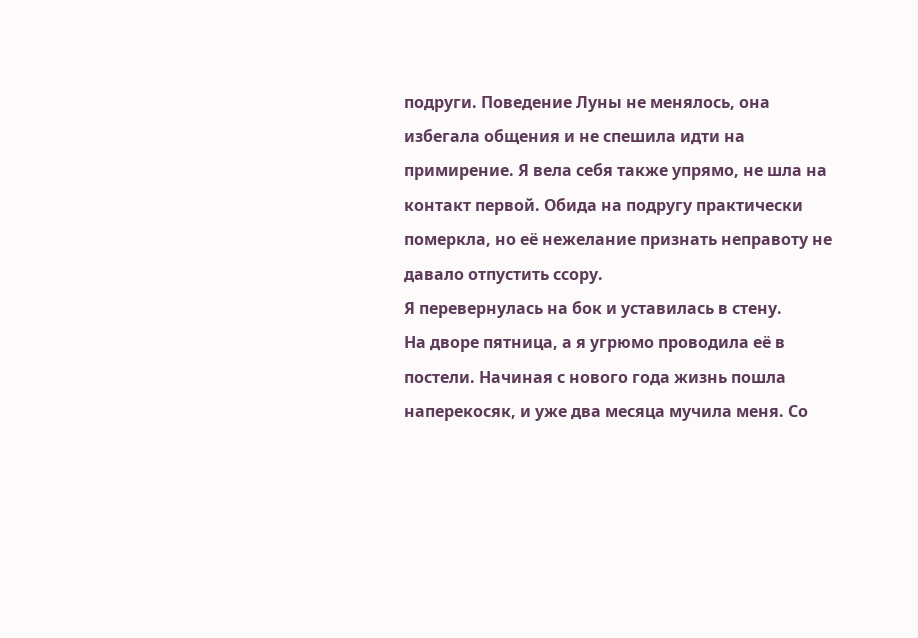подруги. Поведение Луны не менялось, она избегала общения и не спешила идти на примирение. Я вела себя также упрямо, не шла на контакт первой. Обида на подругу практически померкла, но её нежелание признать неправоту не давало отпустить ссору.
Я перевернулась на бок и уставилась в стену.
На дворе пятница, а я угрюмо проводила её в постели. Начиная с нового года жизнь пошла наперекосяк, и уже два месяца мучила меня. Со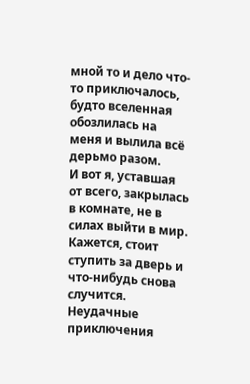мной то и дело что-то приключалось, будто вселенная обозлилась на меня и вылила всё дерьмо разом.
И вот я, уставшая от всего, закрылась в комнате, не в силах выйти в мир. Кажется, стоит ступить за дверь и что-нибудь снова случится. Неудачные приключения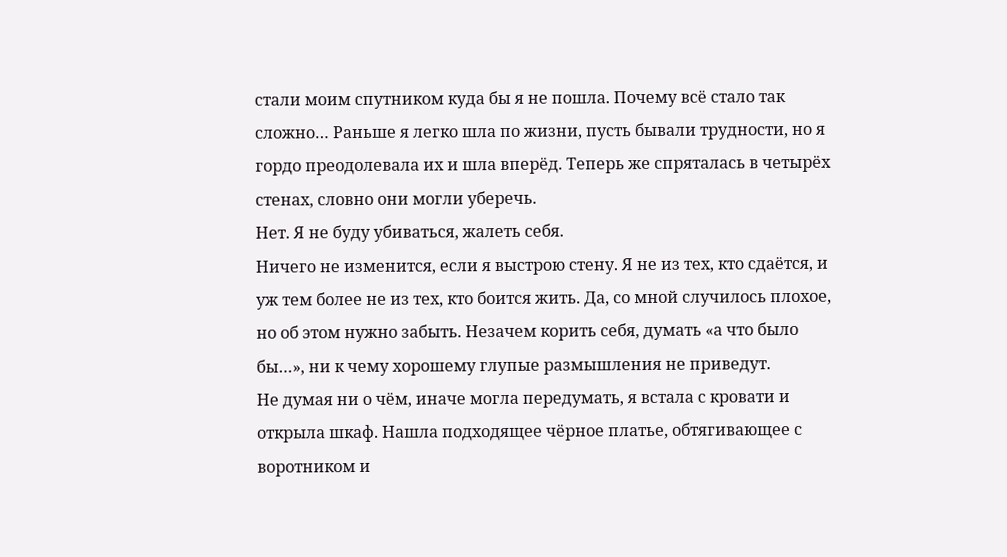стали моим спутником куда бы я не пошла. Почему всё стало так сложно… Раньше я легко шла по жизни, пусть бывали трудности, но я гордо преодолевала их и шла вперёд. Теперь же спряталась в четырёх стенах, словно они могли уберечь.
Нет. Я не буду убиваться, жалеть себя.
Ничего не изменится, если я выстрою стену. Я не из тех, кто сдаётся, и уж тем более не из тех, кто боится жить. Да, со мной случилось плохое, но об этом нужно забыть. Незачем корить себя, думать «а что было бы…», ни к чему хорошему глупые размышления не приведут.
Не думая ни о чём, иначе могла передумать, я встала с кровати и открыла шкаф. Нашла подходящее чёрное платье, обтягивающее с воротником и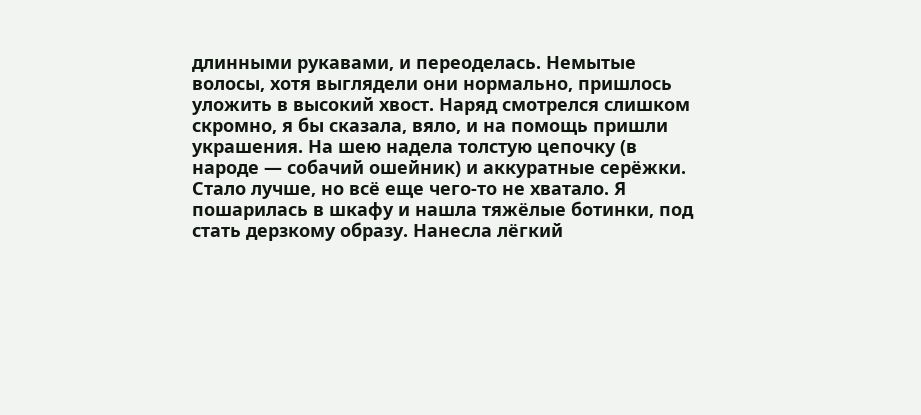длинными рукавами, и переоделась. Немытые волосы, хотя выглядели они нормально, пришлось уложить в высокий хвост. Наряд смотрелся слишком скромно, я бы сказала, вяло, и на помощь пришли украшения. На шею надела толстую цепочку (в народе — собачий ошейник) и аккуратные серёжки. Стало лучше, но всё еще чего-то не хватало. Я пошарилась в шкафу и нашла тяжёлые ботинки, под стать дерзкому образу. Нанесла лёгкий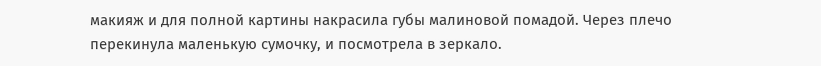макияж и для полной картины накрасила губы малиновой помадой. Через плечо перекинула маленькую сумочку, и посмотрела в зеркало.